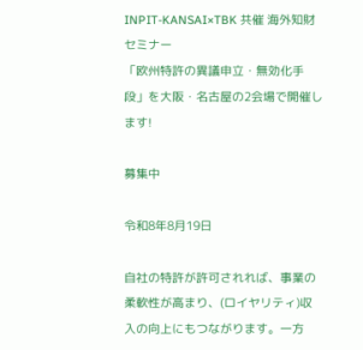INPIT-KANSAI×TBK 共催 海外知財セミナー
「欧州特許の異議申立・無効化手段」を大阪・名古屋の2会場で開催します!

募集中

令和8年8月19日

自社の特許が許可されれば、事業の柔軟性が高まり、(ロイヤリティ)収入の向上にもつながります。一方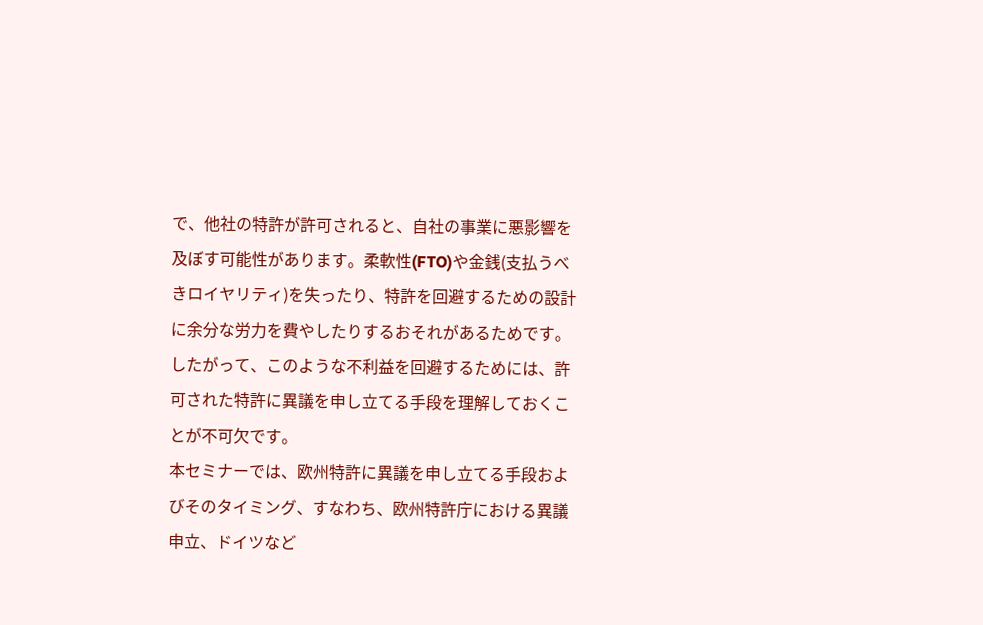で、他社の特許が許可されると、自社の事業に悪影響を及ぼす可能性があります。柔軟性(FTO)や金銭(支払うべきロイヤリティ)を失ったり、特許を回避するための設計に余分な労力を費やしたりするおそれがあるためです。したがって、このような不利益を回避するためには、許可された特許に異議を申し立てる手段を理解しておくことが不可欠です。
本セミナーでは、欧州特許に異議を申し立てる手段およびそのタイミング、すなわち、欧州特許庁における異議申立、ドイツなど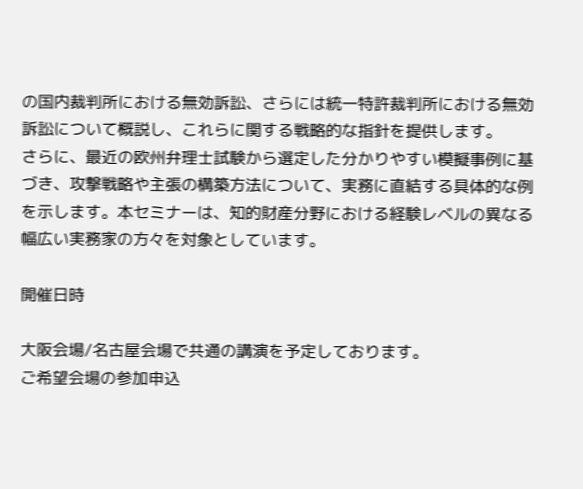の国内裁判所における無効訴訟、さらには統一特許裁判所における無効訴訟について概説し、これらに関する戦略的な指針を提供します。
さらに、最近の欧州弁理士試験から選定した分かりやすい模擬事例に基づき、攻撃戦略や主張の構築方法について、実務に直結する具体的な例を示します。本セミナーは、知的財産分野における経験レベルの異なる幅広い実務家の方々を対象としています。

開催日時

大阪会場/名古屋会場で共通の講演を予定しております。
ご希望会場の参加申込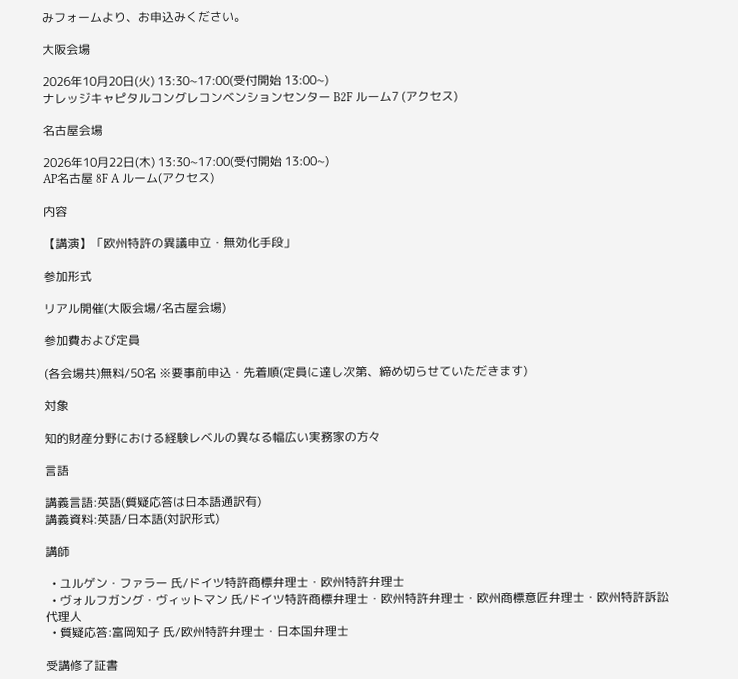みフォームより、お申込みください。

大阪会場

2026年10月20日(火) 13:30~17:00(受付開始 13:00~)
ナレッジキャピタルコングレコンベンションセンター B2F ルーム7 (アクセス)

名古屋会場

2026年10月22日(木) 13:30~17:00(受付開始 13:00~)
AP名古屋 8F A ルーム(アクセス)

内容

【講演】「欧州特許の異議申立・無効化手段」

参加形式

リアル開催(大阪会場/名古屋会場)

参加費および定員

(各会場共)無料/50名 ※要事前申込・先着順(定員に達し次第、締め切らせていただきます)

対象

知的財産分野における経験レベルの異なる幅広い実務家の方々

言語

講義言語:英語(質疑応答は日本語通訳有)
講義資料:英語/日本語(対訳形式)

講師

  • ユルゲン・ファラー 氏/ドイツ特許商標弁理士・欧州特許弁理士
  • ヴォルフガング・ヴィットマン 氏/ドイツ特許商標弁理士・欧州特許弁理士・欧州商標意匠弁理士・欧州特許訴訟代理人
  • 質疑応答:富岡知子 氏/欧州特許弁理士・日本国弁理士

受講修了証書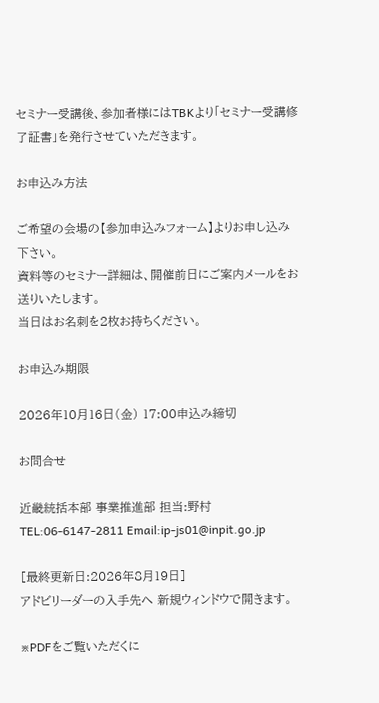セミナー受講後、参加者様にはTBKより「セミナー受講修了証書」を発行させていただきます。

お申込み方法

ご希望の会場の【参加申込みフォーム】よりお申し込み下さい。
資料等のセミナー詳細は、開催前日にご案内メールをお送りいたします。
当日はお名刺を2枚お持ちください。

お申込み期限

2026年10月16日(金) 17:00申込み締切

お問合せ

近畿統括本部 事業推進部 担当:野村
TEL:06-6147-2811 Email:ip-js01@inpit.go.jp

[最終更新日:2026年8月19日]
アドビリーダーの入手先へ 新規ウィンドウで開きます。

※PDFをご覧いただくに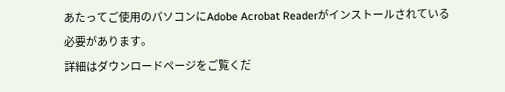あたってご使用のパソコンにAdobe Acrobat Readerがインストールされている必要があります。
詳細はダウンロードページをご覧くだ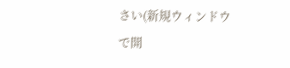さい(新規ウィンドウで開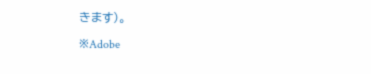きます)。

※Adobe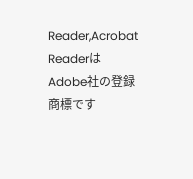Reader,Acrobat ReaderはAdobe社の登録商標です